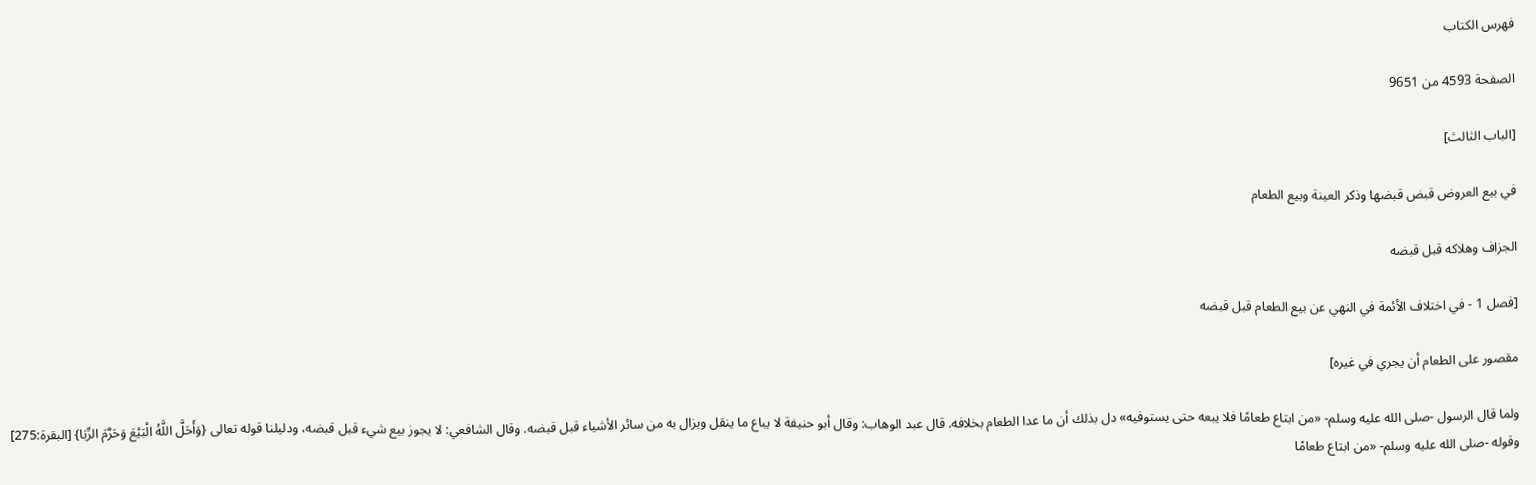فهرس الكتاب

الصفحة 4593 من 9651

[الباب الثالث]

في بيع العروض قبض قبضها وذكر العينة وبيع الطعام

الجزاف وهلاكه قبل قبضه

[فصل 1 - في اختلاف الأئمة في النهي عن بيع الطعام قبل قبضه

مقصور على الطعام أن يجري في غيره]

ولما قال الرسول -صلى الله عليه وسلم- «من ابتاع طعامًا فلا يبعه حتى يستوفيه» دل بذلك أن ما عدا الطعام بخلافه. قال عبد الوهاب: وقال أبو حنيفة لا يباع ما ينقل ويزال به من سائر الأشياء قبل قبضه. وقال الشافعي: لا يجوز بيع شيء قبل قبضه، ودليلنا قوله تعالى {وَأَحَلَّ اللَّهُ الْبَيْعَ وَحَرَّمَ الرِّبَا} [البقرة:275] وقوله -صلى الله عليه وسلم- «من ابتاع طعامًا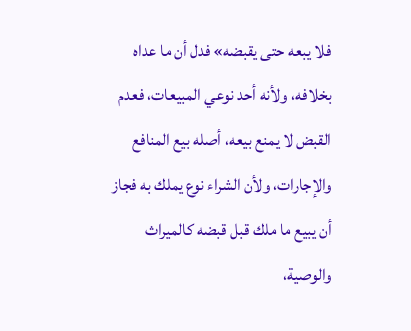فلا يبعه حتى يقبضه» فدل أن ما عداه بخلافه، ولأنه أحد نوعي المبيعات، فعدم القبض لا يمنع بيعه، أصله بيع المنافع والإجارات، ولأن الشراء نوع يملك به فجاز أن يبيع ما ملك قبل قبضه كالميراث والوصية،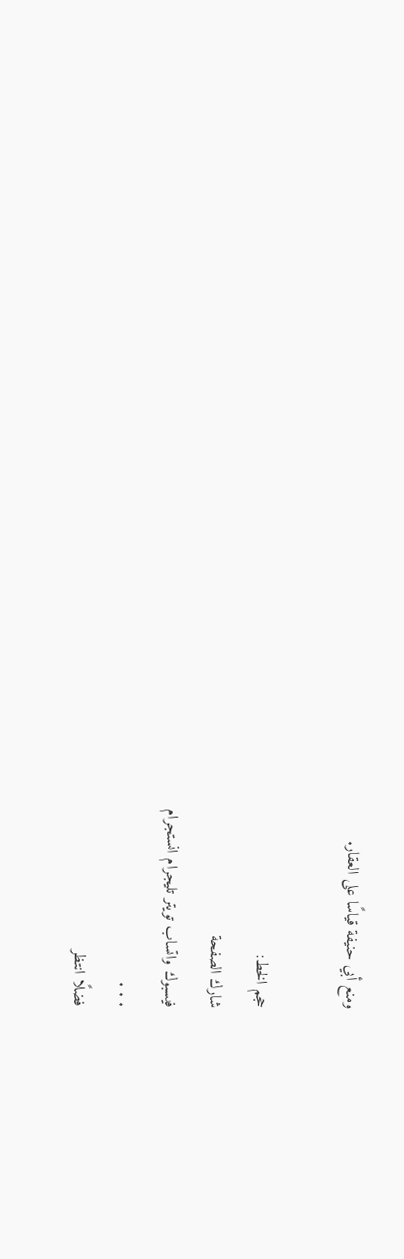ومنع أبي حنيفة قياسًا على العقار.

حجم الخط:
شارك الصفحة
فيسبوك واتساب تويتر تليجرام انستجرام
. . .
فضلًا انتظر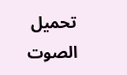تحميل الصوت